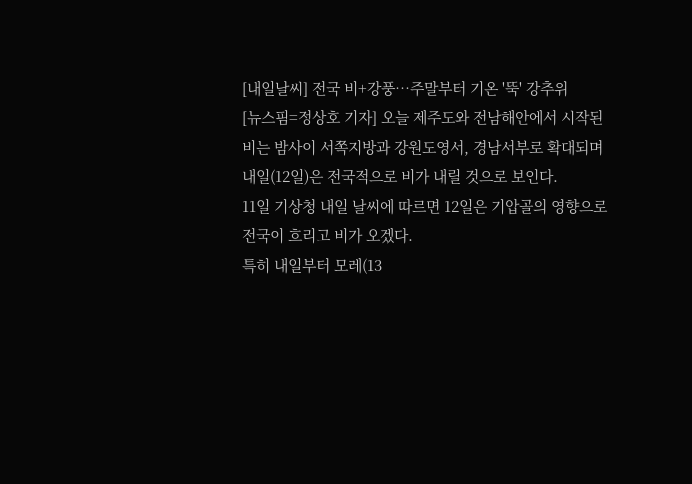[내일날씨] 전국 비+강풍…주말부터 기온 '뚝' 강추위
[뉴스핌=정상호 기자] 오늘 제주도와 전남해안에서 시작된 비는 밤사이 서쪽지방과 강원도영서, 경남서부로 확대되며 내일(12일)은 전국적으로 비가 내릴 것으로 보인다.
11일 기상청 내일 날씨에 따르면 12일은 기압골의 영향으로 전국이 흐리고 비가 오겠다.
특히 내일부터 모레(13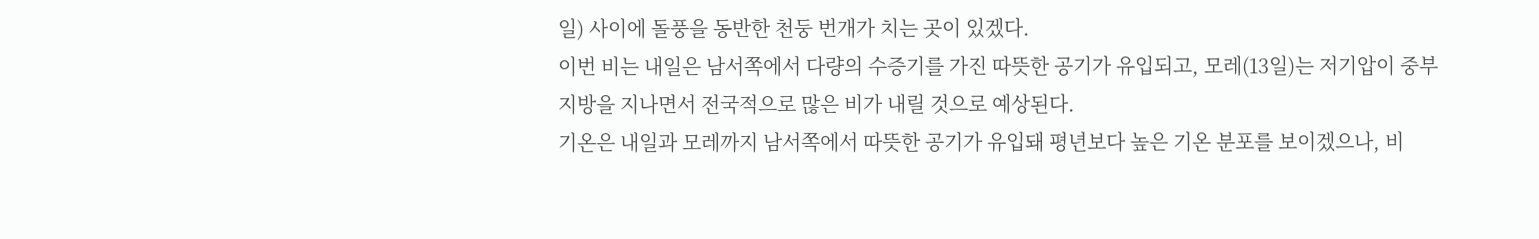일) 사이에 돌풍을 동반한 천둥 번개가 치는 곳이 있겠다.
이번 비는 내일은 남서쪽에서 다량의 수증기를 가진 따뜻한 공기가 유입되고, 모레(13일)는 저기압이 중부지방을 지나면서 전국적으로 많은 비가 내릴 것으로 예상된다.
기온은 내일과 모레까지 남서쪽에서 따뜻한 공기가 유입돼 평년보다 높은 기온 분포를 보이겠으나, 비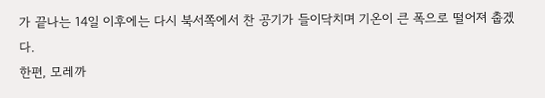가 끝나는 14일 이후에는 다시 북서쪽에서 찬 공기가 들이닥치며 기온이 큰 폭으로 떨어져 춥겠다.
한편, 모레까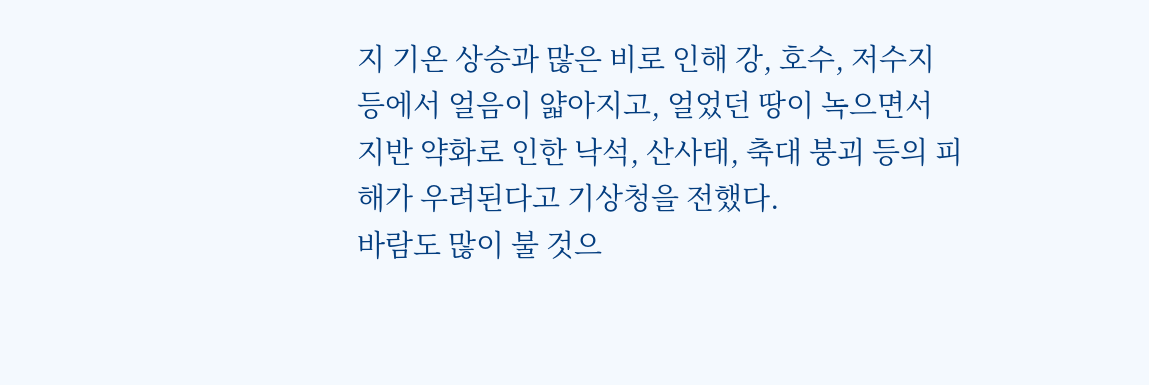지 기온 상승과 많은 비로 인해 강, 호수, 저수지 등에서 얼음이 얇아지고, 얼었던 땅이 녹으면서 지반 약화로 인한 낙석, 산사태, 축대 붕괴 등의 피해가 우려된다고 기상청을 전했다.
바람도 많이 불 것으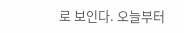로 보인다. 오늘부터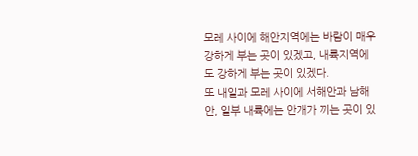모레 사이에 해안지역에는 바람이 매우 강하게 부는 곳이 있겠고, 내륙지역에도 강하게 부는 곳이 있겠다.
또 내일과 모레 사이에 서해안과 남해안, 일부 내륙에는 안개가 끼는 곳이 있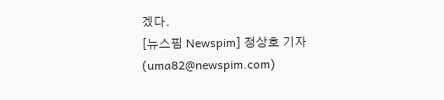겠다.
[뉴스핌 Newspim] 정상호 기자 (uma82@newspim.com)